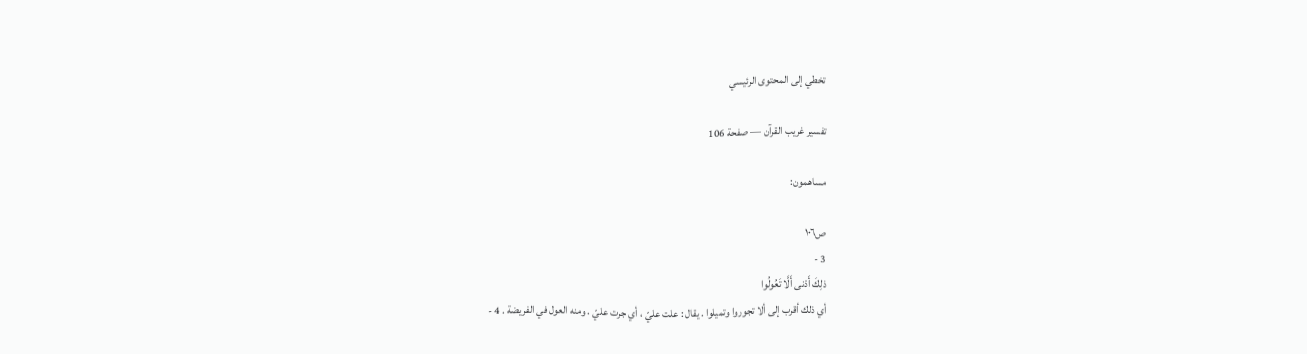تخطي إلى المحتوى الرئيسي

تفسير غريب القرآن — صفحة 106

مساهمون:

ص١٠٦
3 -
ذلِكَ أَدْنى أَلَّا تَعُولُوا
أي ذلك أقرب إلى ألا تجوروا وتميلوا . يقال : علت عليّ ، أي جرت عليّ . ومنه العول في الفريضة . 4 -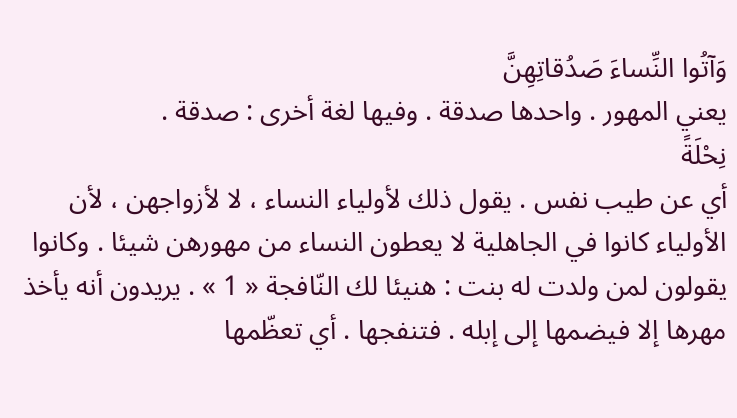وَآتُوا النِّساءَ صَدُقاتِهِنَّ
يعني المهور . واحدها صدقة . وفيها لغة أخرى : صدقة .
نِحْلَةً
أي عن طيب نفس . يقول ذلك لأولياء النساء ، لا لأزواجهن ، لأن الأولياء كانوا في الجاهلية لا يعطون النساء من مهورهن شيئا . وكانوا يقولون لمن ولدت له بنت : هنيئا لك النّافجة « 1 » . يريدون أنه يأخذ مهرها إلا فيضمها إلى إبله . فتنفجها . أي تعظّمها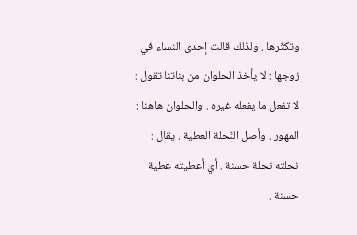وتكثّرها . ولذلك قالت إحدى النساء في زوجها : لا يأخذ الحلوان من بناتنا تقول : لا تفعل ما يفعله غيره . والحلوان هاهنا : المهور . وأصل النّحلة العطية . يقال : نحلته نحلة حسنة . أي أعطيته عطية حسنة .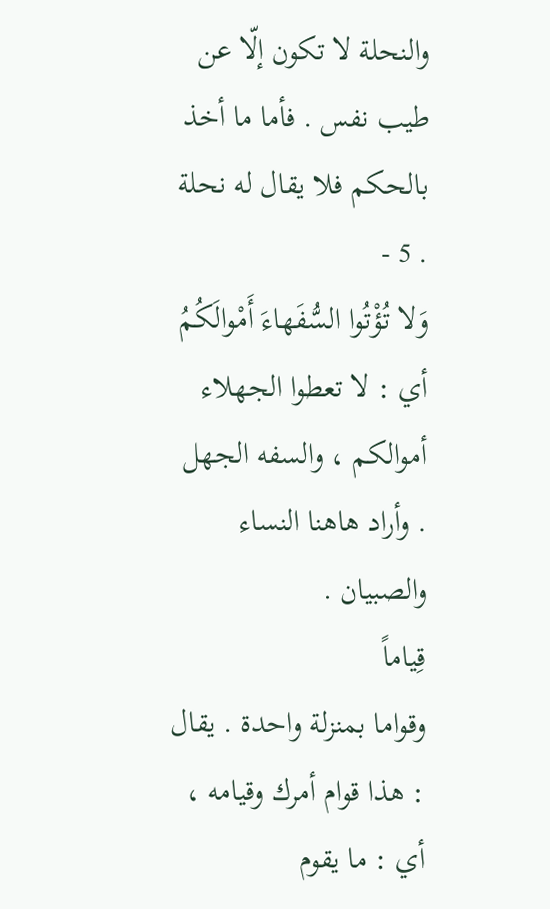والنحلة لا تكون إلّا عن طيب نفس . فأما ما أخذ بالحكم فلا يقال له نحلة . 5 -
وَلا تُؤْتُوا السُّفَهاءَ أَمْوالَكُمُ
أي : لا تعطوا الجهلاء أموالكم ، والسفه الجهل . وأراد هاهنا النساء والصبيان .
قِياماً
وقواما بمنزلة واحدة . يقال : هذا قوام أمرك وقيامه ، أي : ما يقوم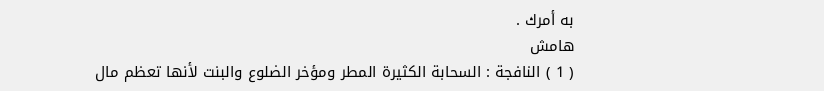به أمرك .
هامش
( 1 ) النافجة : السحابة الكثيرة المطر ومؤخر الضلوع والبنت لأنها تعظم مال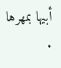أبيها بمهرها .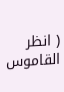( انظر القاموس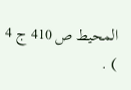المحيط ص 410 ج 4 ) .